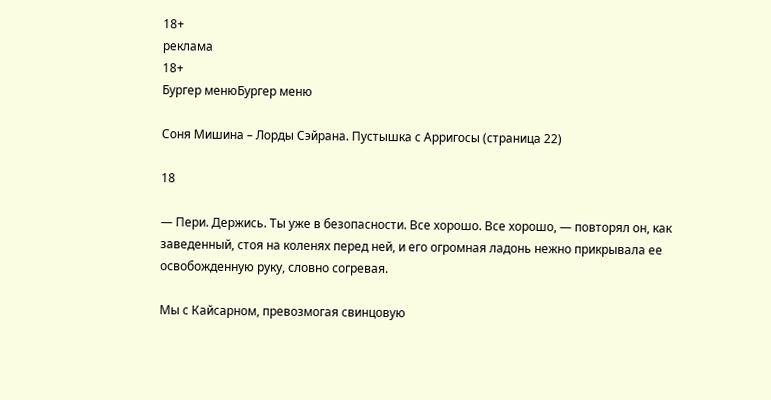18+
реклама
18+
Бургер менюБургер меню

Соня Мишина – Лорды Сэйрана. Пустышка с Арригосы (страница 22)

18

— Пери. Держись. Ты уже в безопасности. Все хорошо. Все хорошо, — повторял он, как заведенный, стоя на коленях перед ней, и его огромная ладонь нежно прикрывала ее освобожденную руку, словно согревая.

Мы с Кайсарном, превозмогая свинцовую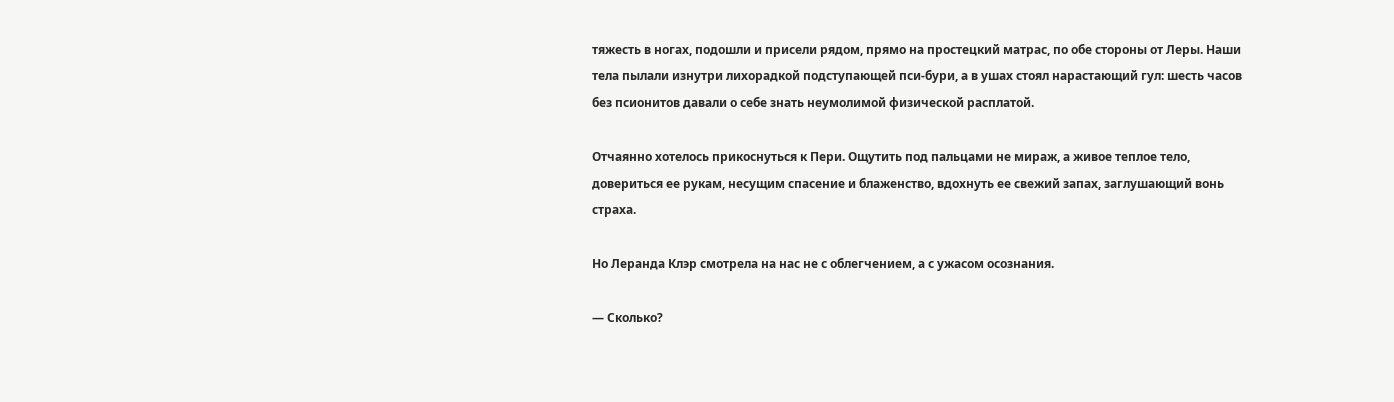тяжесть в ногах, подошли и присели рядом, прямо на простецкий матрас, по обе стороны от Леры. Наши тела пылали изнутри лихорадкой подступающей пси-бури, а в ушах стоял нарастающий гул: шесть часов без псионитов давали о себе знать неумолимой физической расплатой.

Отчаянно хотелось прикоснуться к Пери. Ощутить под пальцами не мираж, а живое теплое тело, довериться ее рукам, несущим спасение и блаженство, вдохнуть ее свежий запах, заглушающий вонь страха.

Но Леранда Клэр смотрела на нас не с облегчением, а с ужасом осознания.

— Сколько?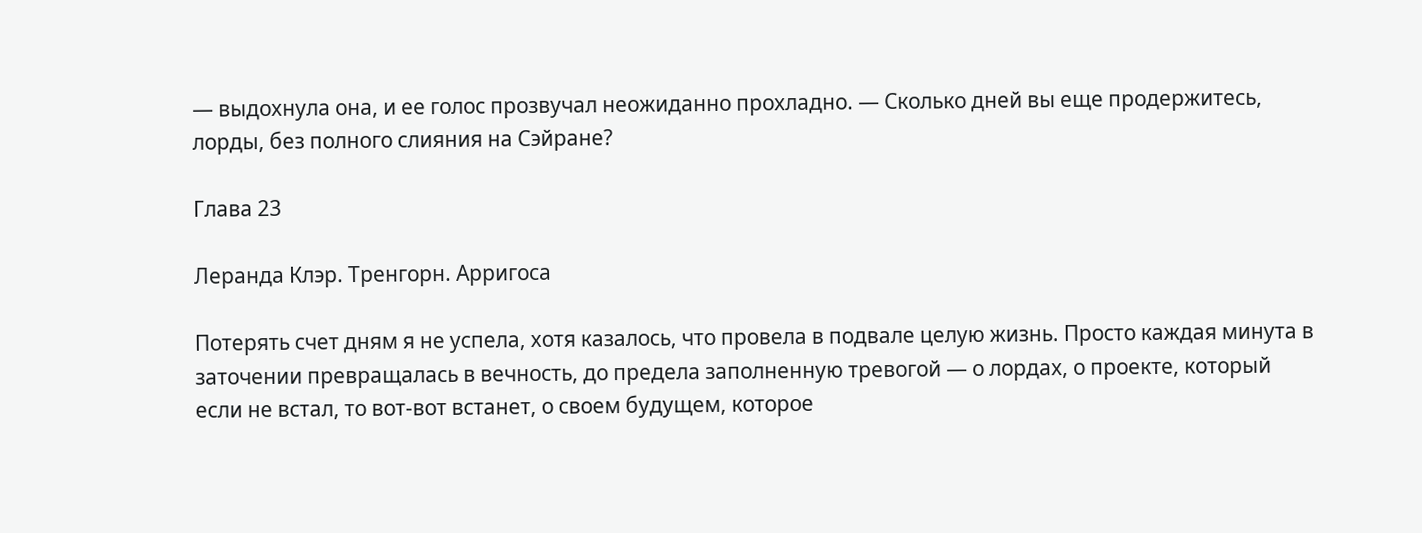— выдохнула она, и ее голос прозвучал неожиданно прохладно. — Сколько дней вы еще продержитесь, лорды, без полного слияния на Сэйране?

Глава 23

Леранда Клэр. Тренгорн. Арригоса

Потерять счет дням я не успела, хотя казалось, что провела в подвале целую жизнь. Просто каждая минута в заточении превращалась в вечность, до предела заполненную тревогой — о лордах, о проекте, который если не встал, то вот-вот встанет, о своем будущем, которое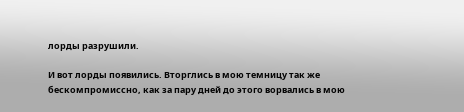лорды разрушили.

И вот лорды появились. Вторглись в мою темницу так же бескомпромиссно, как за пару дней до этого ворвались в мою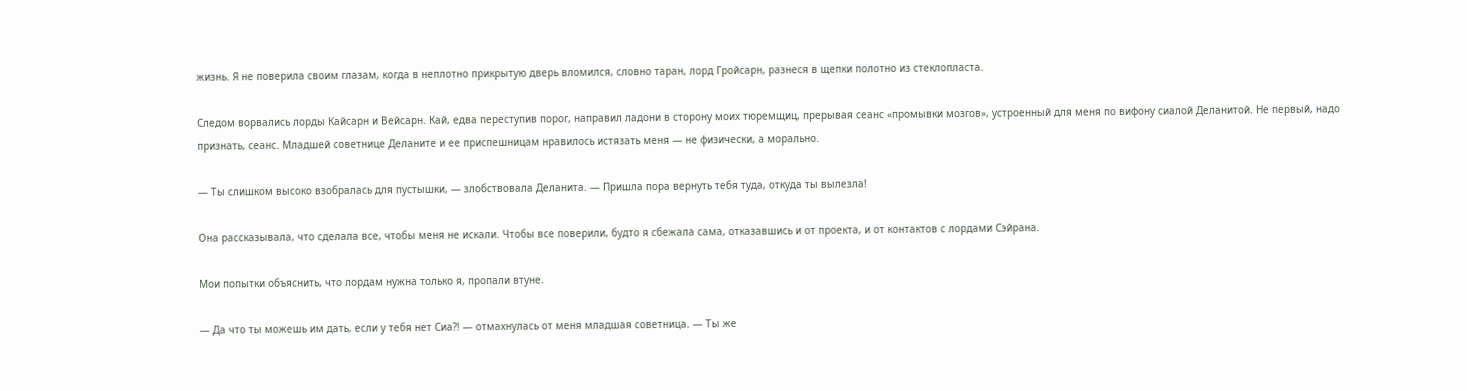жизнь. Я не поверила своим глазам, когда в неплотно прикрытую дверь вломился, словно таран, лорд Гройсарн, разнеся в щепки полотно из стеклопласта.

Следом ворвались лорды Кайсарн и Вейсарн. Кай, едва переступив порог, направил ладони в сторону моих тюремщиц, прерывая сеанс «промывки мозгов», устроенный для меня по вифону сиалой Деланитой. Не первый, надо признать, сеанс. Младшей советнице Деланите и ее приспешницам нравилось истязать меня — не физически, а морально.

— Ты слишком высоко взобралась для пустышки, — злобствовала Деланита. — Пришла пора вернуть тебя туда, откуда ты вылезла!

Она рассказывала, что сделала все, чтобы меня не искали. Чтобы все поверили, будто я сбежала сама, отказавшись и от проекта, и от контактов с лордами Сэйрана.

Мои попытки объяснить, что лордам нужна только я, пропали втуне.

— Да что ты можешь им дать, если у тебя нет Сиа?! — отмахнулась от меня младшая советница. — Ты же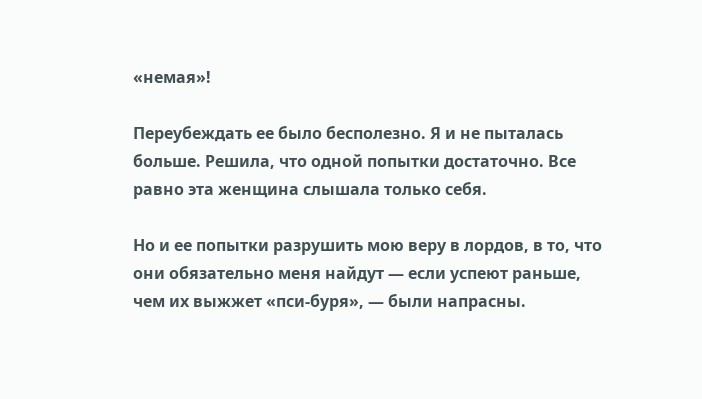«немая»!

Переубеждать ее было бесполезно. Я и не пыталась больше. Решила, что одной попытки достаточно. Все равно эта женщина слышала только себя.

Но и ее попытки разрушить мою веру в лордов, в то, что они обязательно меня найдут — если успеют раньше, чем их выжжет «пси-буря», — были напрасны.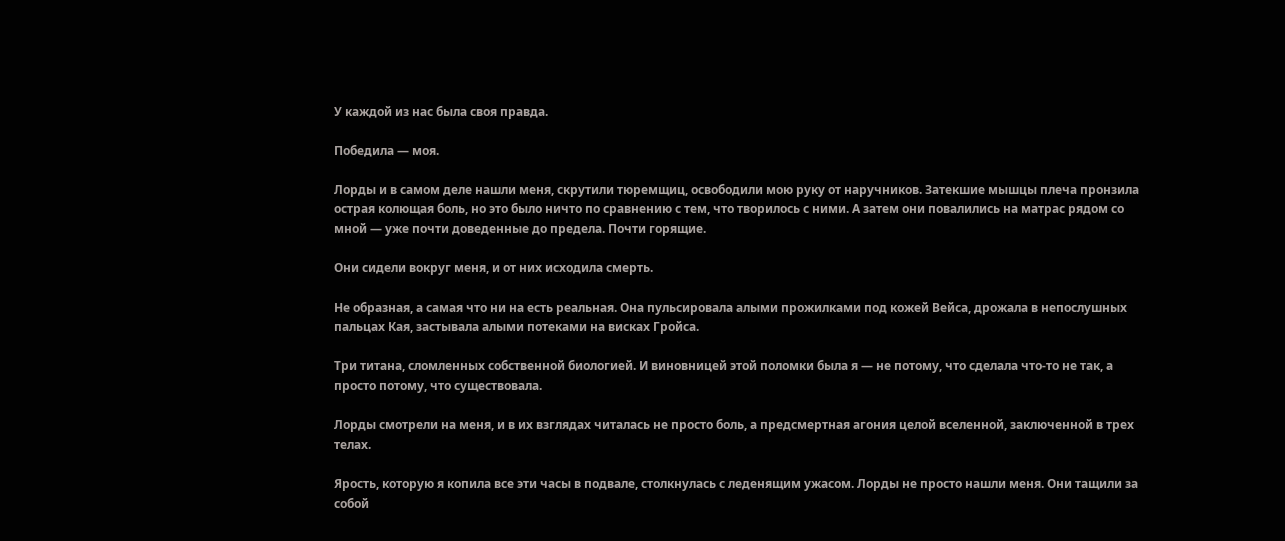У каждой из нас была своя правда.

Победила — моя.

Лорды и в самом деле нашли меня, скрутили тюремщиц, освободили мою руку от наручников. Затекшие мышцы плеча пронзила острая колющая боль, но это было ничто по сравнению с тем, что творилось с ними. А затем они повалились на матрас рядом со мной — уже почти доведенные до предела. Почти горящие.

Они сидели вокруг меня, и от них исходила смерть.

Не образная, а самая что ни на есть реальная. Она пульсировала алыми прожилками под кожей Вейса, дрожала в непослушных пальцах Кая, застывала алыми потеками на висках Гройса.

Три титана, сломленных собственной биологией. И виновницей этой поломки была я — не потому, что сделала что-то не так, а просто потому, что существовала.

Лорды смотрели на меня, и в их взглядах читалась не просто боль, а предсмертная агония целой вселенной, заключенной в трех телах.

Ярость, которую я копила все эти часы в подвале, столкнулась с леденящим ужасом. Лорды не просто нашли меня. Они тащили за собой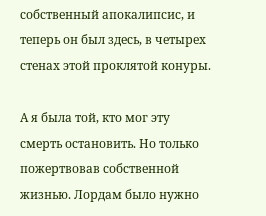собственный апокалипсис, и теперь он был здесь, в четырех стенах этой проклятой конуры.

А я была той, кто мог эту смерть остановить. Но только пожертвовав собственной жизнью. Лордам было нужно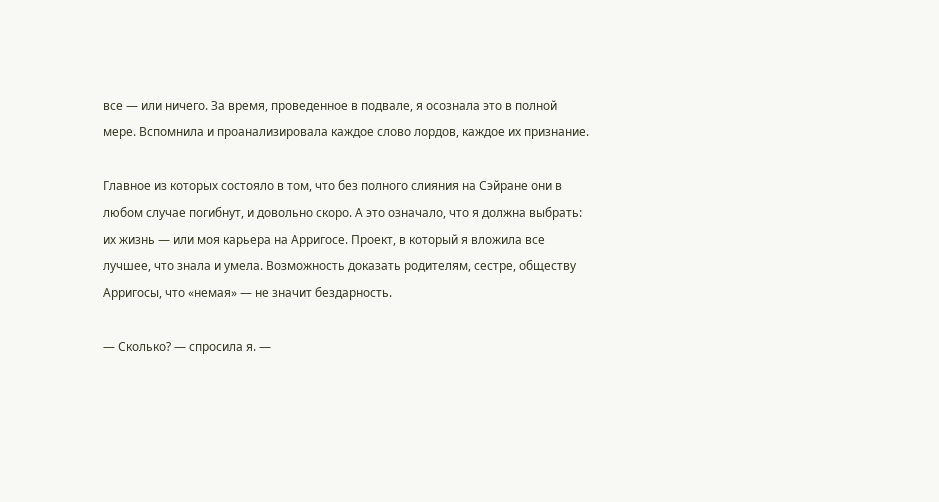все — или ничего. За время, проведенное в подвале, я осознала это в полной мере. Вспомнила и проанализировала каждое слово лордов, каждое их признание.

Главное из которых состояло в том, что без полного слияния на Сэйране они в любом случае погибнут, и довольно скоро. А это означало, что я должна выбрать: их жизнь — или моя карьера на Арригосе. Проект, в который я вложила все лучшее, что знала и умела. Возможность доказать родителям, сестре, обществу Арригосы, что «немая» — не значит бездарность.

— Сколько? — спросила я. —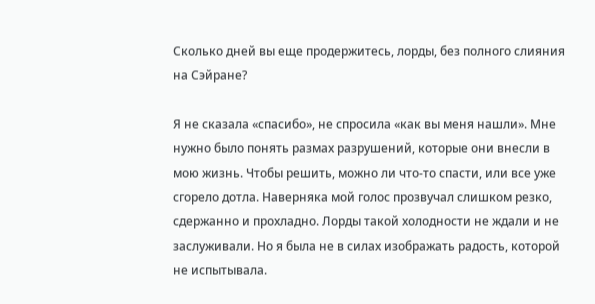Сколько дней вы еще продержитесь, лорды, без полного слияния на Сэйране?

Я не сказала «спасибо», не спросила «как вы меня нашли». Мне нужно было понять размах разрушений, которые они внесли в мою жизнь. Чтобы решить, можно ли что-то спасти, или все уже сгорело дотла. Наверняка мой голос прозвучал слишком резко, сдержанно и прохладно. Лорды такой холодности не ждали и не заслуживали. Но я была не в силах изображать радость, которой не испытывала.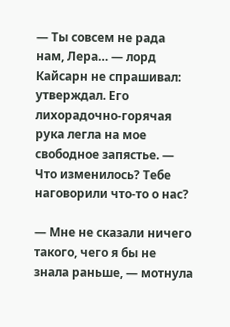— Ты совсем не рада нам, Лера… — лорд Кайсарн не спрашивал: утверждал. Его лихорадочно-горячая рука легла на мое свободное запястье. — Что изменилось? Тебе наговорили что-то о нас?

— Мне не сказали ничего такого, чего я бы не знала раньше, — мотнула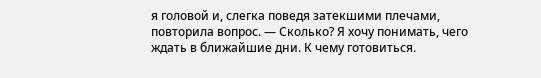я головой и, слегка поведя затекшими плечами, повторила вопрос. — Сколько? Я хочу понимать, чего ждать в ближайшие дни. К чему готовиться.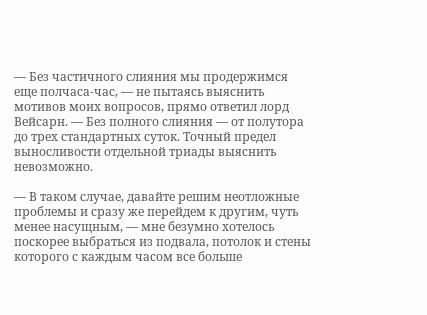— Без частичного слияния мы продержимся еще полчаса-час, — не пытаясь выяснить мотивов моих вопросов, прямо ответил лорд Вейсарн. — Без полного слияния — от полутора до трех стандартных суток. Точный предел выносливости отдельной триады выяснить невозможно.

— В таком случае, давайте решим неотложные проблемы и сразу же перейдем к другим, чуть менее насущным, — мне безумно хотелось поскорее выбраться из подвала, потолок и стены которого с каждым часом все больше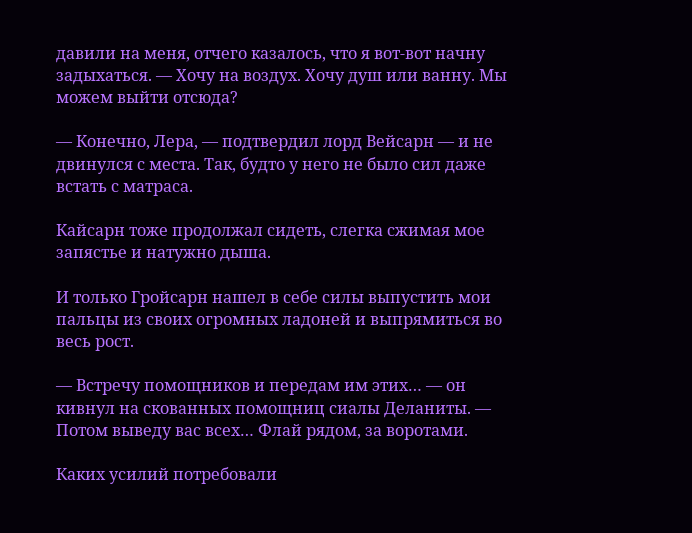давили на меня, отчего казалось, что я вот-вот начну задыхаться. — Хочу на воздух. Хочу душ или ванну. Мы можем выйти отсюда?

— Конечно, Лера, — подтвердил лорд Вейсарн — и не двинулся с места. Так, будто у него не было сил даже встать с матраса.

Кайсарн тоже продолжал сидеть, слегка сжимая мое запястье и натужно дыша.

И только Гройсарн нашел в себе силы выпустить мои пальцы из своих огромных ладоней и выпрямиться во весь рост.

— Встречу помощников и передам им этих… — он кивнул на скованных помощниц сиалы Деланиты. — Потом выведу вас всех… Флай рядом, за воротами.

Каких усилий потребовали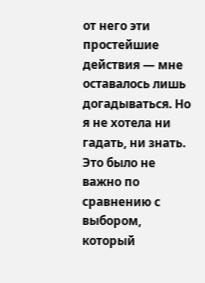от него эти простейшие действия — мне оставалось лишь догадываться. Но я не хотела ни гадать, ни знать. Это было не важно по сравнению с выбором, который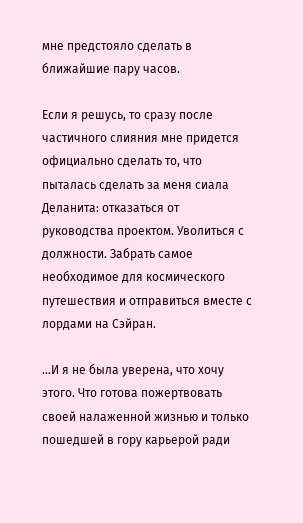мне предстояло сделать в ближайшие пару часов.

Если я решусь, то сразу после частичного слияния мне придется официально сделать то, что пыталась сделать за меня сиала Деланита: отказаться от руководства проектом. Уволиться с должности. Забрать самое необходимое для космического путешествия и отправиться вместе с лордами на Сэйран.

…И я не была уверена, что хочу этого. Что готова пожертвовать своей налаженной жизнью и только пошедшей в гору карьерой ради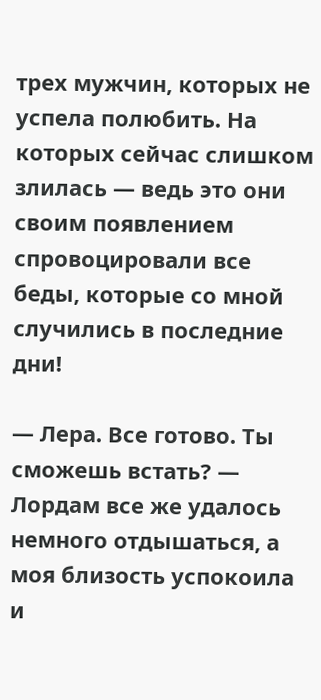трех мужчин, которых не успела полюбить. На которых сейчас слишком злилась — ведь это они своим появлением спровоцировали все беды, которые со мной случились в последние дни!

— Лера. Все готово. Ты сможешь встать? — Лордам все же удалось немного отдышаться, а моя близость успокоила и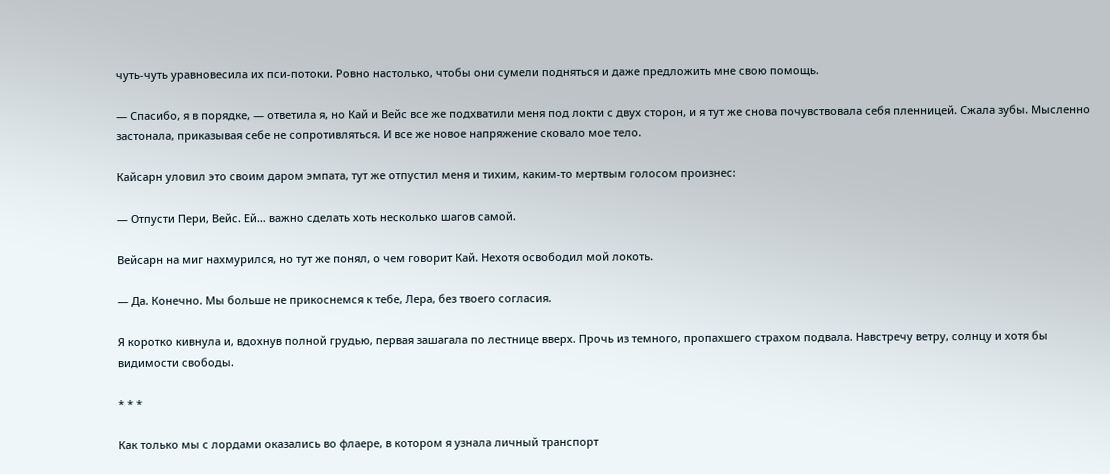чуть-чуть уравновесила их пси-потоки. Ровно настолько, чтобы они сумели подняться и даже предложить мне свою помощь.

— Спасибо, я в порядке, — ответила я, но Кай и Вейс все же подхватили меня под локти с двух сторон, и я тут же снова почувствовала себя пленницей. Сжала зубы. Мысленно застонала, приказывая себе не сопротивляться. И все же новое напряжение сковало мое тело.

Кайсарн уловил это своим даром эмпата, тут же отпустил меня и тихим, каким-то мертвым голосом произнес:

— Отпусти Пери, Вейс. Ей… важно сделать хоть несколько шагов самой.

Вейсарн на миг нахмурился, но тут же понял, о чем говорит Кай. Нехотя освободил мой локоть.

— Да. Конечно. Мы больше не прикоснемся к тебе, Лера, без твоего согласия.

Я коротко кивнула и, вдохнув полной грудью, первая зашагала по лестнице вверх. Прочь из темного, пропахшего страхом подвала. Навстречу ветру, солнцу и хотя бы видимости свободы.

* * *

Как только мы с лордами оказались во флаере, в котором я узнала личный транспорт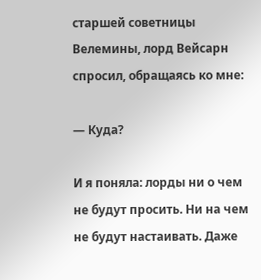старшей советницы Велемины, лорд Вейсарн спросил, обращаясь ко мне:

― Куда?

И я поняла: лорды ни о чем не будут просить. Ни на чем не будут настаивать. Даже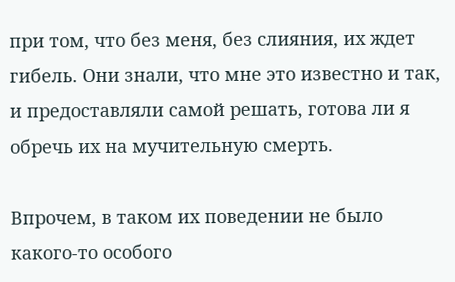при том, что без меня, без слияния, их ждет гибель. Они знали, что мне это известно и так, и предоставляли самой решать, готова ли я обречь их на мучительную смерть.

Впрочем, в таком их поведении не было какого-то особого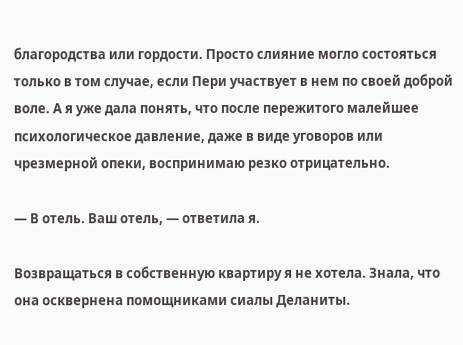благородства или гордости. Просто слияние могло состояться только в том случае, если Пери участвует в нем по своей доброй воле. А я уже дала понять, что после пережитого малейшее психологическое давление, даже в виде уговоров или чрезмерной опеки, воспринимаю резко отрицательно.

― В отель. Ваш отель, ― ответила я.

Возвращаться в собственную квартиру я не хотела. Знала, что она осквернена помощниками сиалы Деланиты.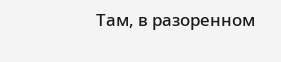Там, в разоренном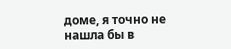доме, я точно не нашла бы в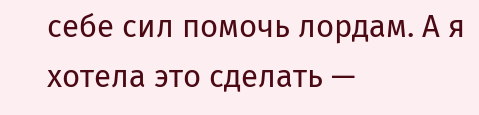себе сил помочь лордам. А я хотела это сделать —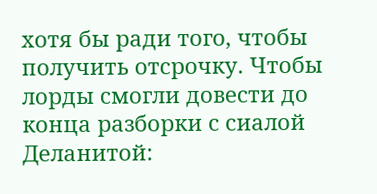хотя бы ради того, чтобы получить отсрочку. Чтобы лорды смогли довести до конца разборки с сиалой Деланитой: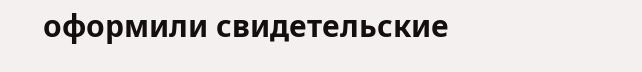оформили свидетельские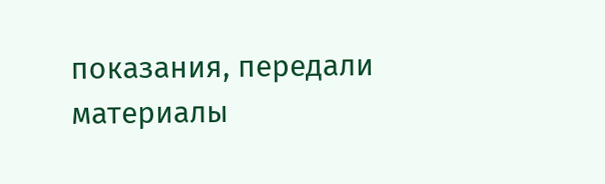показания, передали материалы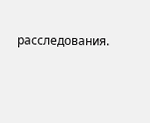расследования.